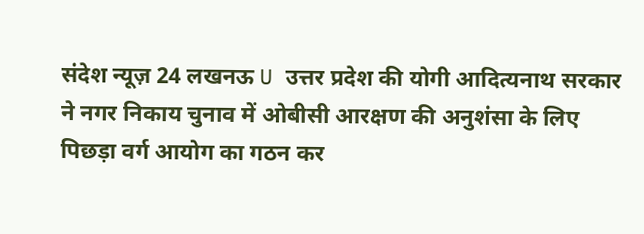संदेश न्यूज़ 24 लखनऊ U उत्तर प्रदेश की योगी आदित्यनाथ सरकार ने नगर निकाय चुनाव में ओबीसी आरक्षण की अनुशंसा के लिए पिछड़ा वर्ग आयोग का गठन कर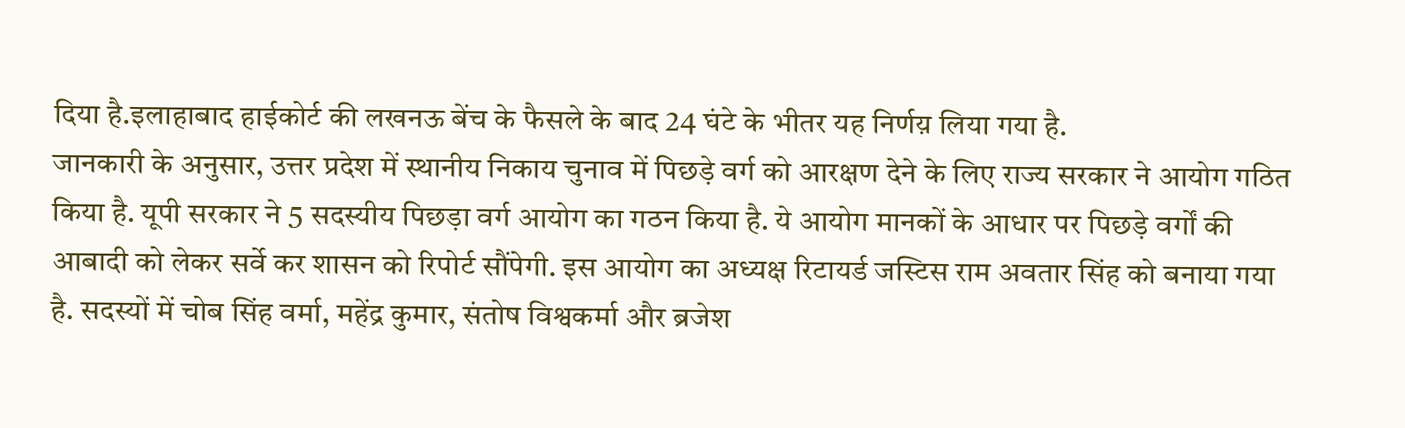दिया है.इलाहाबाद हाईकोर्ट की लखनऊ बेंच के फैसले के बाद 24 घंटे के भीतर यह निर्णय़ लिया गया है.
जानकारी के अनुसार, उत्तर प्रदेश में स्थानीय निकाय चुनाव में पिछड़े वर्ग को आरक्षण देने के लिए राज्य सरकार ने आयोग गठित किया है. यूपी सरकार ने 5 सदस्यीय पिछड़ा वर्ग आयोग का गठन किया है. ये आयोग मानकों के आधार पर पिछड़े वर्गों की आबादी को लेकर सर्वे कर शासन को रिपोर्ट सौंपेगी. इस आयोग का अध्यक्ष रिटायर्ड जस्टिस राम अवतार सिंह को बनाया गया है. सदस्यों में चोब सिंह वर्मा, महेंद्र कुमार, संतोष विश्वकर्मा और ब्रजेश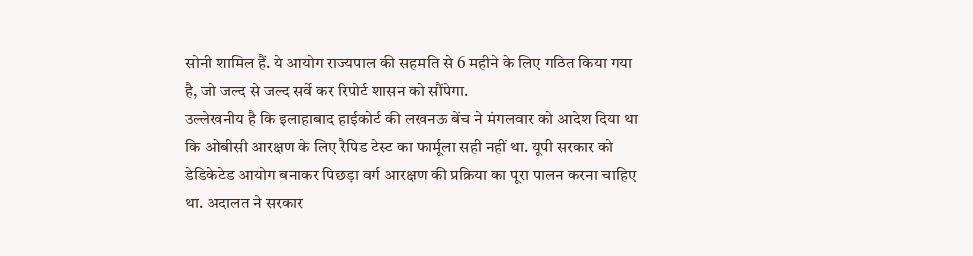सोनी शामिल हैं. ये आयोग राज्यपाल की सहमति से 6 महीने के लिए गठित किया गया है, जो जल्द से जल्द सर्वे कर रिपोर्ट शासन को सौंपेगा.
उल्लेखनीय है कि इलाहाबाद हाईकोर्ट की लखनऊ बेंच ने मंगलवार को आदेश दिया था कि ओबीसी आरक्षण के लिए रैपिड टेस्ट का फार्मूला सही नहीं था. यूपी सरकार को डेडिकेटेड आयोग बनाकर पिछड़ा वर्ग आरक्षण की प्रक्रिया का पूरा पालन करना चाहिए था. अदालत ने सरकार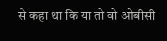से कहा था कि या तो वो ओबीसी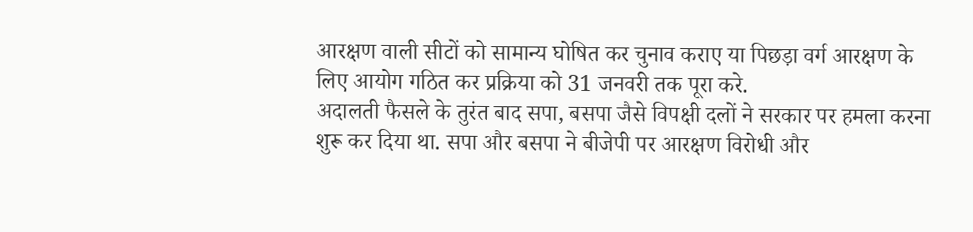आरक्षण वाली सीटों को सामान्य घोषित कर चुनाव कराए या पिछड़ा वर्ग आरक्षण के लिए आयोग गठित कर प्रक्रिया को 31 जनवरी तक पूरा करे.
अदालती फैसले के तुरंत बाद सपा, बसपा जैसे विपक्षी दलों ने सरकार पर हमला करना शुरू कर दिया था. सपा और बसपा ने बीजेपी पर आरक्षण विरोधी और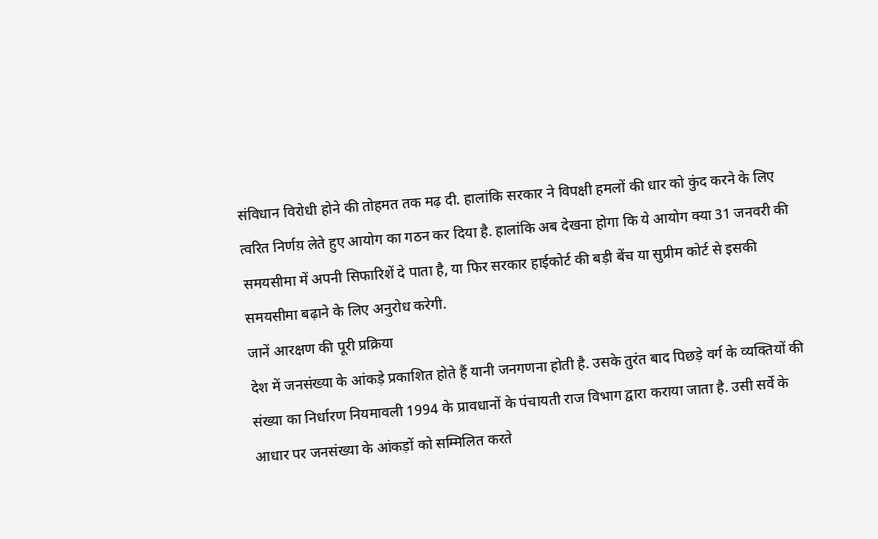संविधान विरोधी होने की तोहमत तक मढ़ दी. हालांकि सरकार ने विपक्षी हमलों की धार को कुंद करने के लिए त्वरित निर्णय़ लेते हुए आयोग का गठन कर दिया है. हालांकि अब देखना होगा कि ये आयोग क्या 31 जनवरी की समयसीमा में अपनी सिफारिशें दे पाता है, या फिर सरकार हाईकोर्ट की बड़ी बेंच या सुप्रीम कोर्ट से इसकी समयसीमा बढ़ाने के लिए अनुरोध करेगी.
जानें आरक्षण की पूरी प्रक्रिया
देश में जनसंख्या के आंकड़े प्रकाशित होते हैं यानी जनगणना होती है. उसके तुरंत बाद पिछड़े वर्ग के व्यक्तियों की संख्या का निर्धारण नियमावली 1994 के प्रावधानों के पंचायती राज विभाग द्वारा कराया जाता है. उसी सर्वे के आधार पर जनसंख्या के आंकड़ों को सम्मिलित करते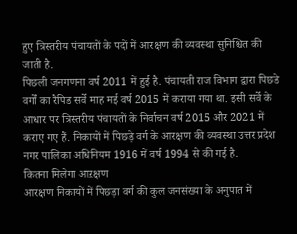हुए त्रिस्तरीय पंचायतों के पदों में आरक्षण की व्यवस्था सुनिश्चित की जाती है.
पिछली जनगणना वर्ष 2011 में हुई है. पंचायती राज विभाग द्वारा पिछडे वर्गों का रैपिड सर्वे माह मई वर्ष 2015 में कराया गया था. इसी सर्वे के आधार पर त्रिस्तरीय पंचायतों के निर्वाचन वर्ष 2015 और 2021 में कराए गए हैं. निकायों में पिछड़े वर्ग के आरक्षण की व्यवस्था उत्तर प्रदेश नगर पालिका अधिनियम 1916 में वर्ष 1994 से की गई है.
कितना मिलेगा आऱक्षण
आरक्षण निकायों में पिछड़ा वर्ग की कुल जनसंख्या के अनुपात में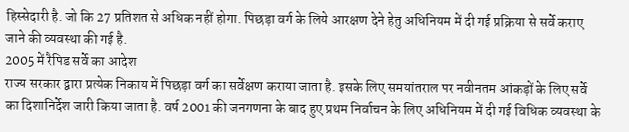हिस्सेदारी है. जो कि 27 प्रतिशत से अधिक नहीं होगा. पिछड़ा वर्ग के लिये आरक्षण देने हेतु अधिनियम में दी गई प्रक्रिया से सर्वे कराए जाने की व्यवस्था की गई है.
2005 में रैपिड सर्वे का आदेश
राज्य सरकार द्वारा प्रत्येक निकाय में पिछड़ा वर्ग का सर्वेक्षण कराया जाता है. इसके लिए समयांतराल पर नवीनतम आंकड़ों के लिए सर्वे का दिशानिर्देश जारी किया जाता है. वर्ष 2001 की जनगणना के बाद हुए प्रथम निर्वाचन के लिए अधिनियम में दी गई विधिक व्यवस्था के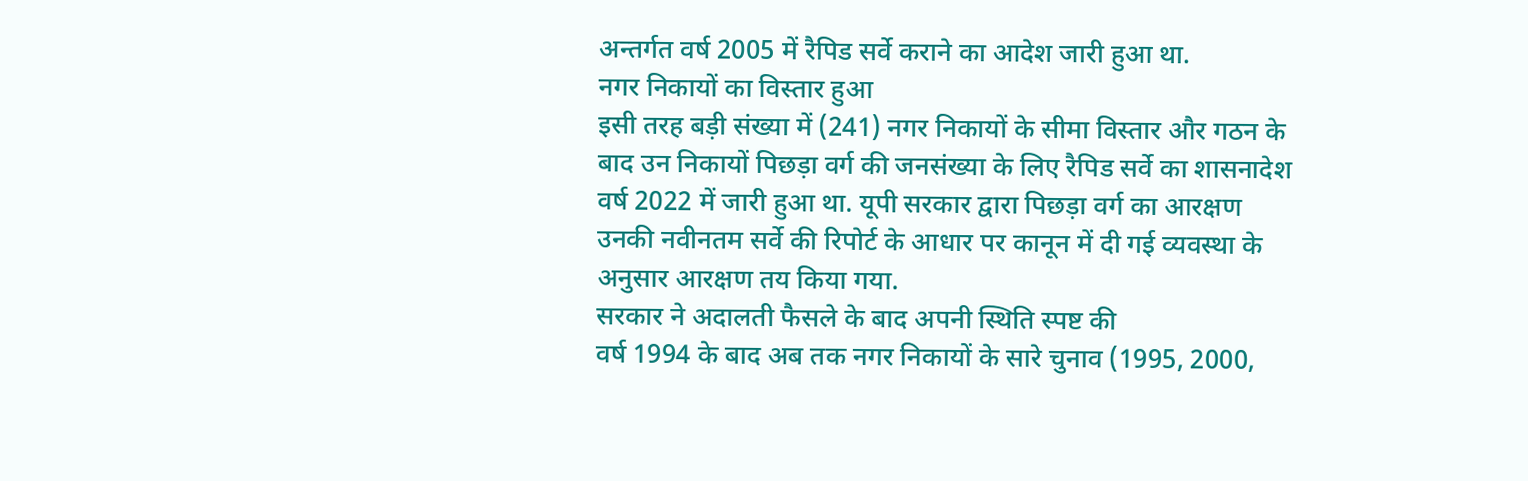अन्तर्गत वर्ष 2005 में रैपिड सर्वे कराने का आदेश जारी हुआ था.
नगर निकायों का विस्तार हुआ
इसी तरह बड़ी संख्या में (241) नगर निकायों के सीमा विस्तार और गठन के बाद उन निकायों पिछड़ा वर्ग की जनसंख्या के लिए रैपिड सर्वे का शासनादेश वर्ष 2022 में जारी हुआ था. यूपी सरकार द्वारा पिछड़ा वर्ग का आरक्षण उनकी नवीनतम सर्वे की रिपोर्ट के आधार पर कानून में दी गई व्यवस्था के अनुसार आरक्षण तय किया गया.
सरकार ने अदालती फैसले के बाद अपनी स्थिति स्पष्ट की
वर्ष 1994 के बाद अब तक नगर निकायों के सारे चुनाव (1995, 2000,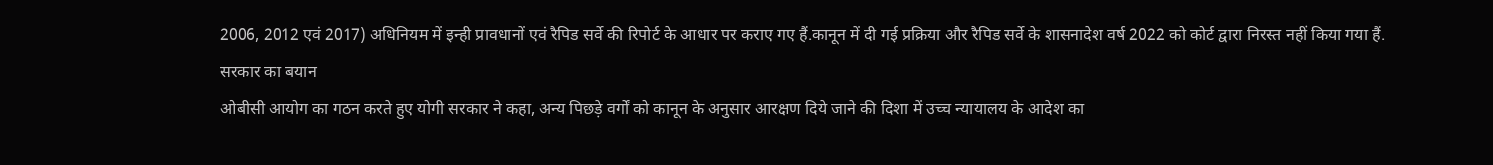2006, 2012 एवं 2017) अधिनियम में इन्ही प्रावधानों एवं रैपिड सर्वे की रिपोर्ट के आधार पर कराए गए हैं.कानून में दी गई प्रक्रिया और रैपिड सर्वे के शासनादेश वर्ष 2022 को कोर्ट द्वारा निरस्त नहीं किया गया हैं.
सरकार का बयान
ओबीसी आयोग का गठन करते हुए योगी सरकार ने कहा, अन्य पिछड़े वर्गों को कानून के अनुसार आरक्षण दिये जाने की दिशा में उच्च न्यायालय के आदेश का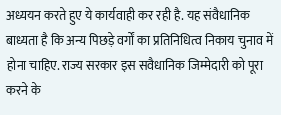अध्ययन करते हुए ये कार्यवाही कर रही है. यह संवैधानिक बाध्यता है कि अन्य पिछड़े वर्गों का प्रतिनिधित्व निकाय चुनाव में होना चाहिए. राज्य सरकार इस सवैधानिक जिम्मेदारी को पूरा करने के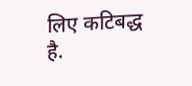लिए कटिबद्ध है.